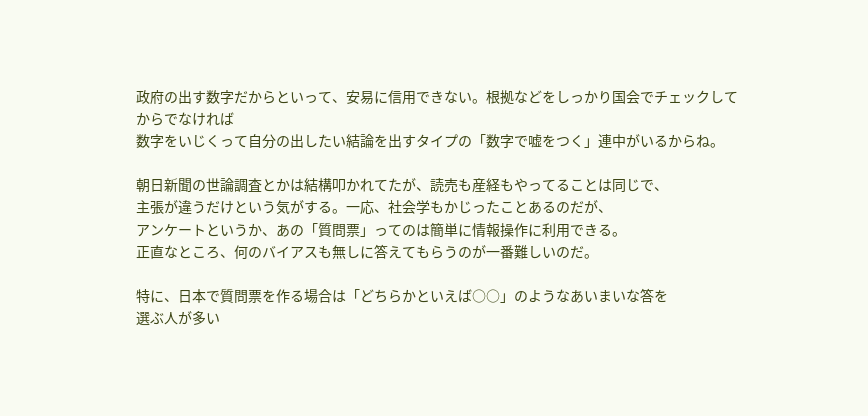政府の出す数字だからといって、安易に信用できない。根拠などをしっかり国会でチェックしてからでなければ
数字をいじくって自分の出したい結論を出すタイプの「数字で嘘をつく」連中がいるからね。

朝日新聞の世論調査とかは結構叩かれてたが、読売も産経もやってることは同じで、
主張が違うだけという気がする。一応、社会学もかじったことあるのだが、
アンケートというか、あの「質問票」ってのは簡単に情報操作に利用できる。
正直なところ、何のバイアスも無しに答えてもらうのが一番難しいのだ。

特に、日本で質問票を作る場合は「どちらかといえば○○」のようなあいまいな答を
選ぶ人が多い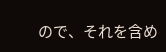ので、それを含め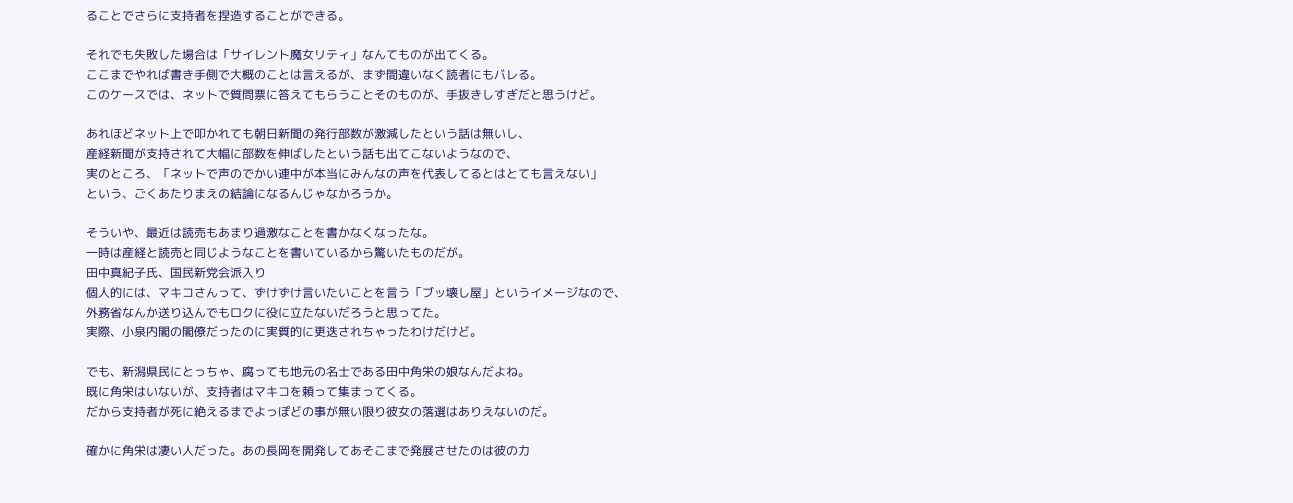ることでさらに支持者を捏造することができる。

それでも失敗した場合は「サイレント魔女リティ」なんてものが出てくる。
ここまでやれば書き手側で大概のことは言えるが、まず間違いなく読者にもバレる。
このケースでは、ネットで質問票に答えてもらうことそのものが、手抜きしすぎだと思うけど。

あれほどネット上で叩かれても朝日新聞の発行部数が激減したという話は無いし、
産経新聞が支持されて大幅に部数を伸ばしたという話も出てこないようなので、
実のところ、「ネットで声のでかい連中が本当にみんなの声を代表してるとはとても言えない」
という、ごくあたりまえの結論になるんじゃなかろうか。

そういや、最近は読売もあまり過激なことを書かなくなったな。
一時は産経と読売と同じようなことを書いているから驚いたものだが。
田中真紀子氏、国民新党会派入り
個人的には、マキコさんって、ずけずけ言いたいことを言う「ブッ壊し屋」というイメージなので、
外務省なんか送り込んでもロクに役に立たないだろうと思ってた。
実際、小泉内閣の閣僚だったのに実質的に更迭されちゃったわけだけど。

でも、新潟県民にとっちゃ、腐っても地元の名士である田中角栄の娘なんだよね。
既に角栄はいないが、支持者はマキコを頼って集まってくる。
だから支持者が死に絶えるまでよっぽどの事が無い限り彼女の落選はありえないのだ。

確かに角栄は凄い人だった。あの長岡を開発してあそこまで発展させたのは彼の力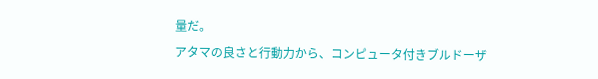量だ。
アタマの良さと行動力から、コンピュータ付きブルドーザ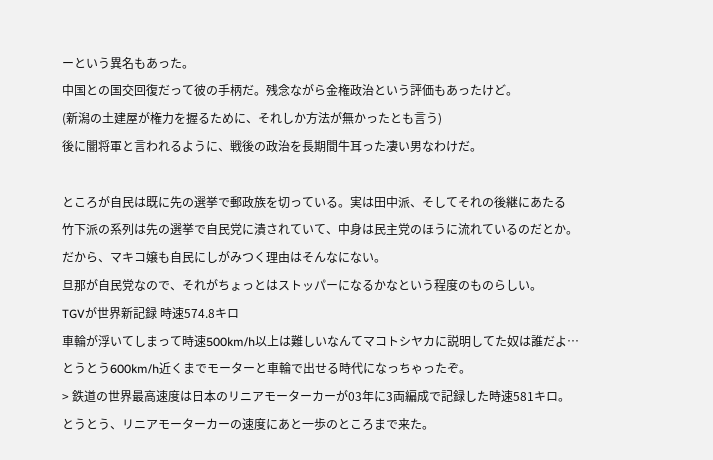ーという異名もあった。
中国との国交回復だって彼の手柄だ。残念ながら金権政治という評価もあったけど。
(新潟の土建屋が権力を握るために、それしか方法が無かったとも言う)
後に闇将軍と言われるように、戦後の政治を長期間牛耳った凄い男なわけだ。

ところが自民は既に先の選挙で郵政族を切っている。実は田中派、そしてそれの後継にあたる
竹下派の系列は先の選挙で自民党に潰されていて、中身は民主党のほうに流れているのだとか。
だから、マキコ嬢も自民にしがみつく理由はそんなにない。
旦那が自民党なので、それがちょっとはストッパーになるかなという程度のものらしい。
TGVが世界新記録 時速574.8キロ
車輪が浮いてしまって時速500km/h以上は難しいなんてマコトシヤカに説明してた奴は誰だよ…
とうとう600km/h近くまでモーターと車輪で出せる時代になっちゃったぞ。
> 鉄道の世界最高速度は日本のリニアモーターカーが03年に3両編成で記録した時速581キロ。
とうとう、リニアモーターカーの速度にあと一歩のところまで来た。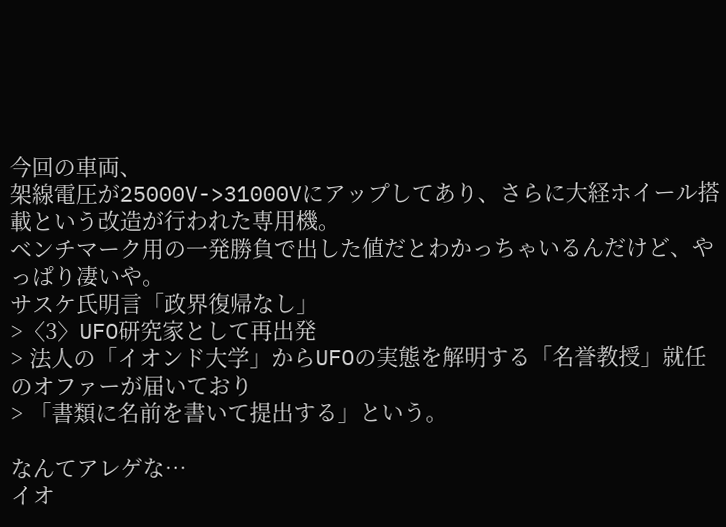今回の車両、
架線電圧が25000V->31000Vにアップしてあり、さらに大経ホイール搭載という改造が行われた専用機。
ベンチマーク用の一発勝負で出した値だとわかっちゃいるんだけど、やっぱり凄いや。
サスケ氏明言「政界復帰なし」
>〈3〉UFO研究家として再出発
> 法人の「イオンド大学」からUFOの実態を解明する「名誉教授」就任のオファーが届いており
> 「書類に名前を書いて提出する」という。

なんてアレゲな…
イオ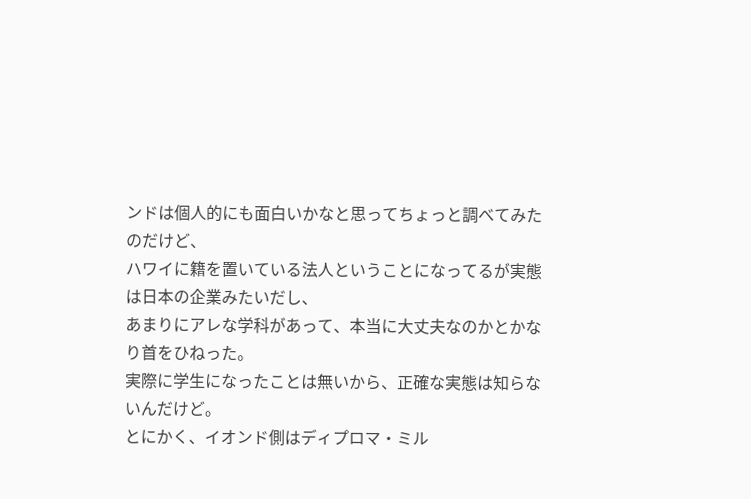ンドは個人的にも面白いかなと思ってちょっと調べてみたのだけど、
ハワイに籍を置いている法人ということになってるが実態は日本の企業みたいだし、
あまりにアレな学科があって、本当に大丈夫なのかとかなり首をひねった。
実際に学生になったことは無いから、正確な実態は知らないんだけど。
とにかく、イオンド側はディプロマ・ミル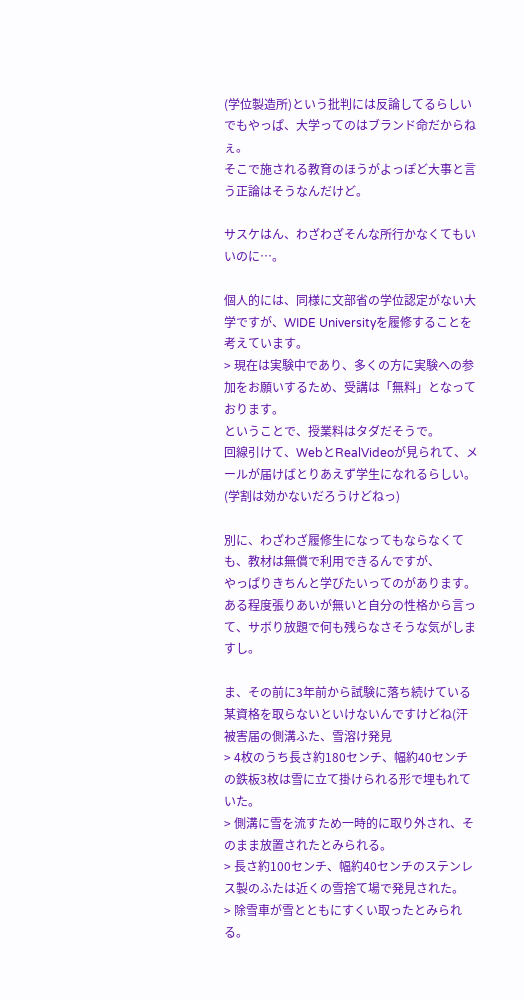(学位製造所)という批判には反論してるらしい
でもやっぱ、大学ってのはブランド命だからねぇ。
そこで施される教育のほうがよっぽど大事と言う正論はそうなんだけど。

サスケはん、わざわざそんな所行かなくてもいいのに…。

個人的には、同様に文部省の学位認定がない大学ですが、WIDE Universityを履修することを考えています。
> 現在は実験中であり、多くの方に実験への参加をお願いするため、受講は「無料」となっております。
ということで、授業料はタダだそうで。
回線引けて、WebとRealVideoが見られて、メールが届けばとりあえず学生になれるらしい。
(学割は効かないだろうけどねっ)

別に、わざわざ履修生になってもならなくても、教材は無償で利用できるんですが、
やっぱりきちんと学びたいってのがあります。
ある程度張りあいが無いと自分の性格から言って、サボり放題で何も残らなさそうな気がしますし。

ま、その前に3年前から試験に落ち続けている某資格を取らないといけないんですけどね(汗
被害届の側溝ふた、雪溶け発見
> 4枚のうち長さ約180センチ、幅約40センチの鉄板3枚は雪に立て掛けられる形で埋もれていた。
> 側溝に雪を流すため一時的に取り外され、そのまま放置されたとみられる。
> 長さ約100センチ、幅約40センチのステンレス製のふたは近くの雪捨て場で発見された。
> 除雪車が雪とともにすくい取ったとみられる。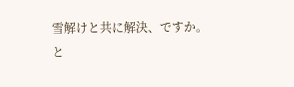雪解けと共に解決、ですか。
と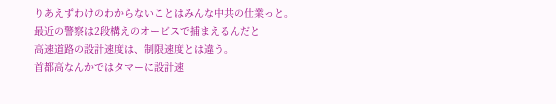りあえずわけのわからないことはみんな中共の仕業っと。
最近の警察は2段構えのオービスで捕まえるんだと
高速道路の設計速度は、制限速度とは違う。
首都高なんかではタマーに設計速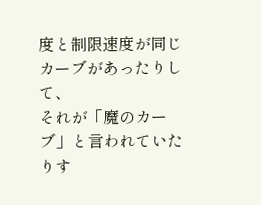度と制限速度が同じカーブがあったりして、
それが「魔のカーブ」と言われていたりす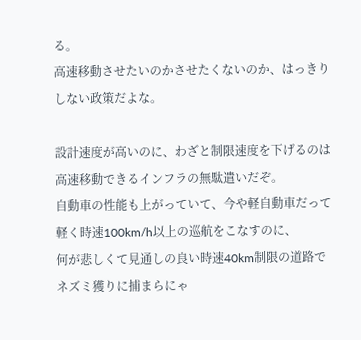る。
高速移動させたいのかさせたくないのか、はっきりしない政策だよな。

設計速度が高いのに、わざと制限速度を下げるのは高速移動できるインフラの無駄遣いだぞ。
自動車の性能も上がっていて、今や軽自動車だって軽く時速100km/h以上の巡航をこなすのに、
何が悲しくて見通しの良い時速40km制限の道路でネズミ獲りに捕まらにゃ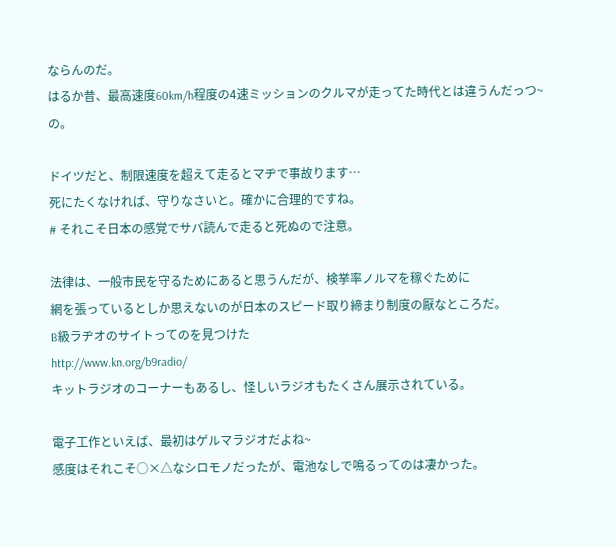ならんのだ。
はるか昔、最高速度60km/h程度の4速ミッションのクルマが走ってた時代とは違うんだっつ~の。

ドイツだと、制限速度を超えて走るとマヂで事故ります…
死にたくなければ、守りなさいと。確かに合理的ですね。
# それこそ日本の感覚でサバ読んで走ると死ぬので注意。

法律は、一般市民を守るためにあると思うんだが、検挙率ノルマを稼ぐために
網を張っているとしか思えないのが日本のスピード取り締まり制度の厭なところだ。
B級ラヂオのサイトってのを見つけた
http://www.kn.org/b9radio/
キットラジオのコーナーもあるし、怪しいラジオもたくさん展示されている。

電子工作といえば、最初はゲルマラジオだよね~
感度はそれこそ○×△なシロモノだったが、電池なしで鳴るってのは凄かった。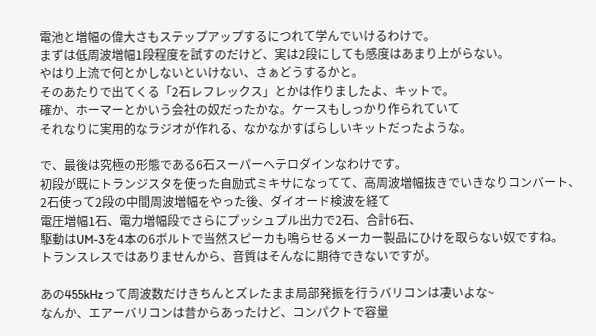電池と増幅の偉大さもステップアップするにつれて学んでいけるわけで。
まずは低周波増幅1段程度を試すのだけど、実は2段にしても感度はあまり上がらない。
やはり上流で何とかしないといけない、さぁどうするかと。
そのあたりで出てくる「2石レフレックス」とかは作りましたよ、キットで。
確か、ホーマーとかいう会社の奴だったかな。ケースもしっかり作られていて
それなりに実用的なラジオが作れる、なかなかすばらしいキットだったような。

で、最後は究極の形態である6石スーパーヘテロダインなわけです。
初段が既にトランジスタを使った自励式ミキサになってて、高周波増幅抜きでいきなりコンバート、
2石使って2段の中間周波増幅をやった後、ダイオード検波を経て
電圧増幅1石、電力増幅段でさらにプッシュプル出力で2石、合計6石、
駆動はUM-3を4本の6ボルトで当然スピーカも鳴らせるメーカー製品にひけを取らない奴ですね。
トランスレスではありませんから、音質はそんなに期待できないですが。

あの455kHzって周波数だけきちんとズレたまま局部発振を行うバリコンは凄いよな~
なんか、エアーバリコンは昔からあったけど、コンパクトで容量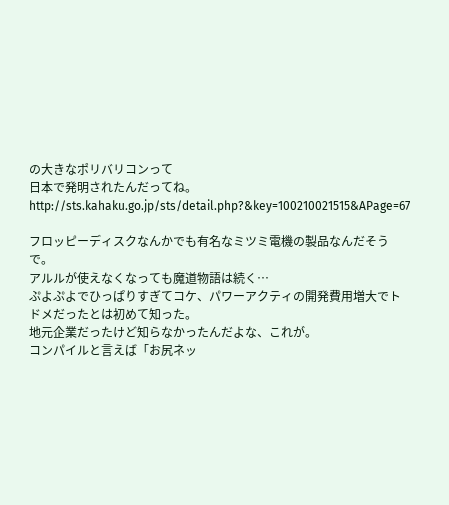の大きなポリバリコンって
日本で発明されたんだってね。
http://sts.kahaku.go.jp/sts/detail.php?&key=100210021515&APage=67

フロッピーディスクなんかでも有名なミツミ電機の製品なんだそうで。
アルルが使えなくなっても魔道物語は続く…
ぷよぷよでひっぱりすぎてコケ、パワーアクティの開発費用増大でトドメだったとは初めて知った。
地元企業だったけど知らなかったんだよな、これが。
コンパイルと言えば「お尻ネッ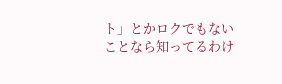ト」とかロクでもないことなら知ってるわけ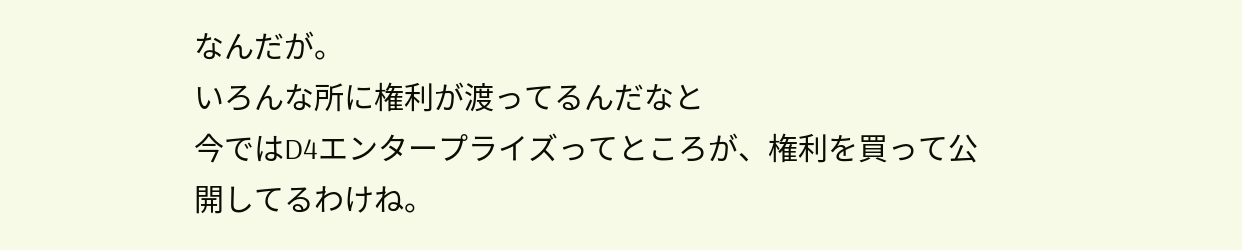なんだが。
いろんな所に権利が渡ってるんだなと
今ではD4エンタープライズってところが、権利を買って公開してるわけね。